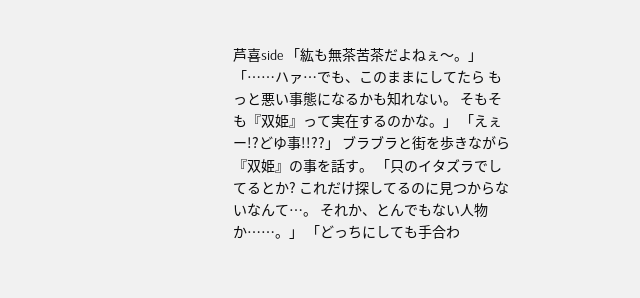芦喜side 「紘も無茶苦茶だよねぇ〜。」 「……ハァ…でも、このままにしてたら もっと悪い事態になるかも知れない。 そもそも『双姫』って実在するのかな。」 「えぇー!?どゆ事!!??」 ブラブラと街を歩きながら 『双姫』の事を話す。 「只のイタズラでしてるとか? これだけ探してるのに見つからないなんて…。 それか、とんでもない人物か……。」 「どっちにしても手合わ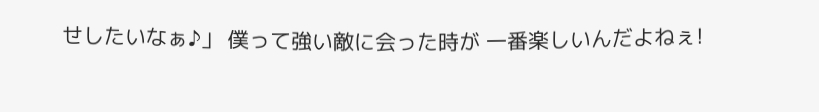せしたいなぁ♪」 僕って強い敵に会った時が 一番楽しいんだよねぇ!